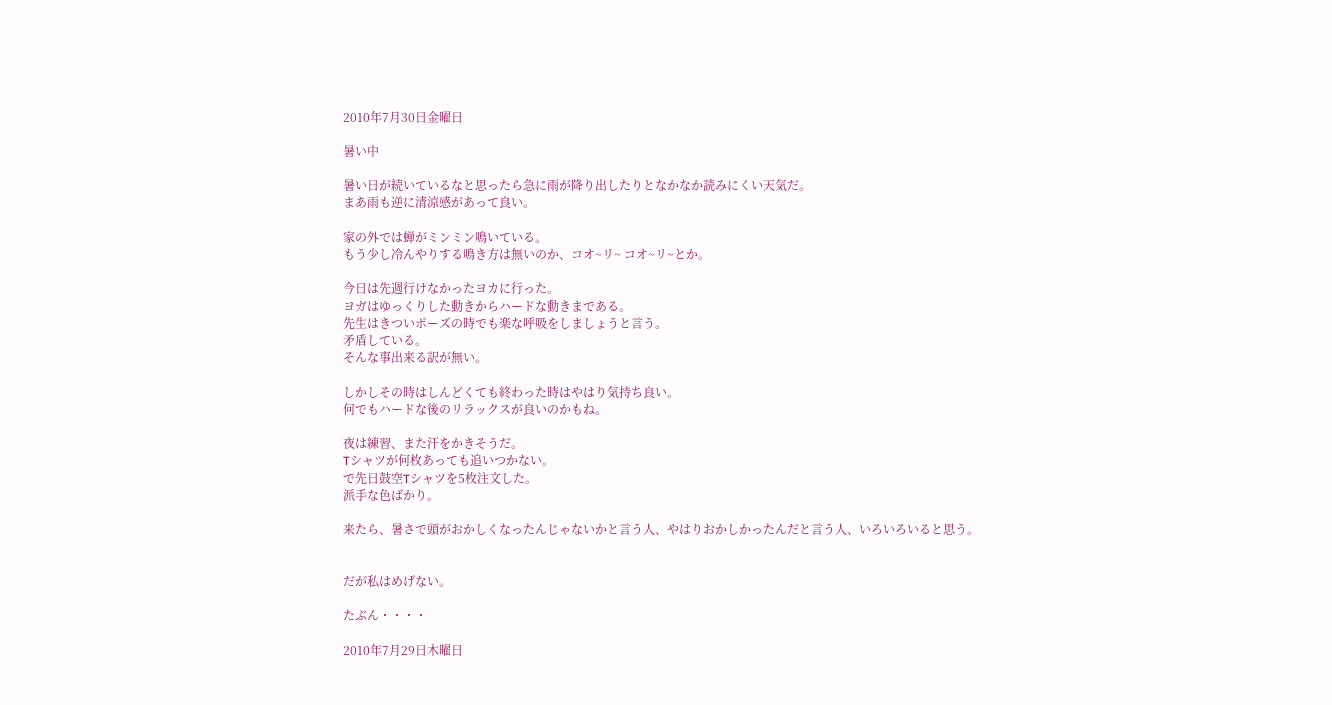2010年7月30日金曜日

暑い中

暑い日が続いているなと思ったら急に雨が降り出したりとなかなか読みにくい天気だ。
まあ雨も逆に清涼感があって良い。

家の外では蝉がミンミン鳴いている。
もう少し冷んやりする鳴き方は無いのか、コオ~リ~ コオ~リ~とか。

今日は先週行けなかったヨカに行った。
ヨガはゆっくりした動きからハードな動きまである。
先生はきついポーズの時でも楽な呼吸をしましょうと言う。
矛盾している。
そんな事出来る訳が無い。

しかしその時はしんどくても終わった時はやはり気持ち良い。
何でもハードな後のリラックスが良いのかもね。

夜は練習、また汗をかきそうだ。
Tシャツが何枚あっても追いつかない。
で先日鼓空Tシャツを5枚注文した。
派手な色ばかり。

来たら、暑さで頭がおかしくなったんじゃないかと言う人、やはりおかしかったんだと言う人、いろいろいると思う。


だが私はめげない。

たぶん・・・・

2010年7月29日木曜日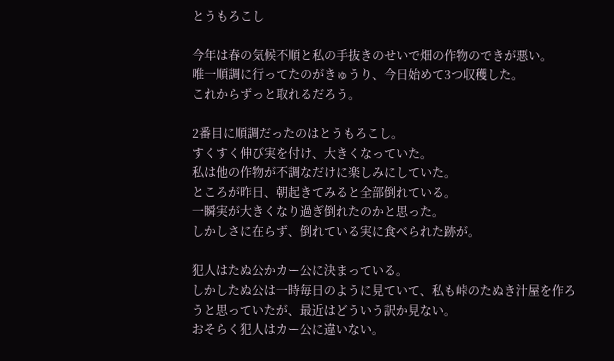とうもろこし

今年は春の気候不順と私の手抜きのせいで畑の作物のできが悪い。
唯一順調に行ってたのがきゅうり、今日始めて3つ収穫した。
これからずっと取れるだろう。

2番目に順調だったのはとうもろこし。
すくすく伸び実を付け、大きくなっていた。
私は他の作物が不調なだけに楽しみにしていた。
ところが昨日、朝起きてみると全部倒れている。
一瞬実が大きくなり過ぎ倒れたのかと思った。
しかしさに在らず、倒れている実に食べられた跡が。

犯人はたぬ公かカー公に決まっている。
しかしたぬ公は一時毎日のように見ていて、私も峠のたぬき汁屋を作ろうと思っていたが、最近はどういう訳か見ない。
おそらく犯人はカー公に違いない。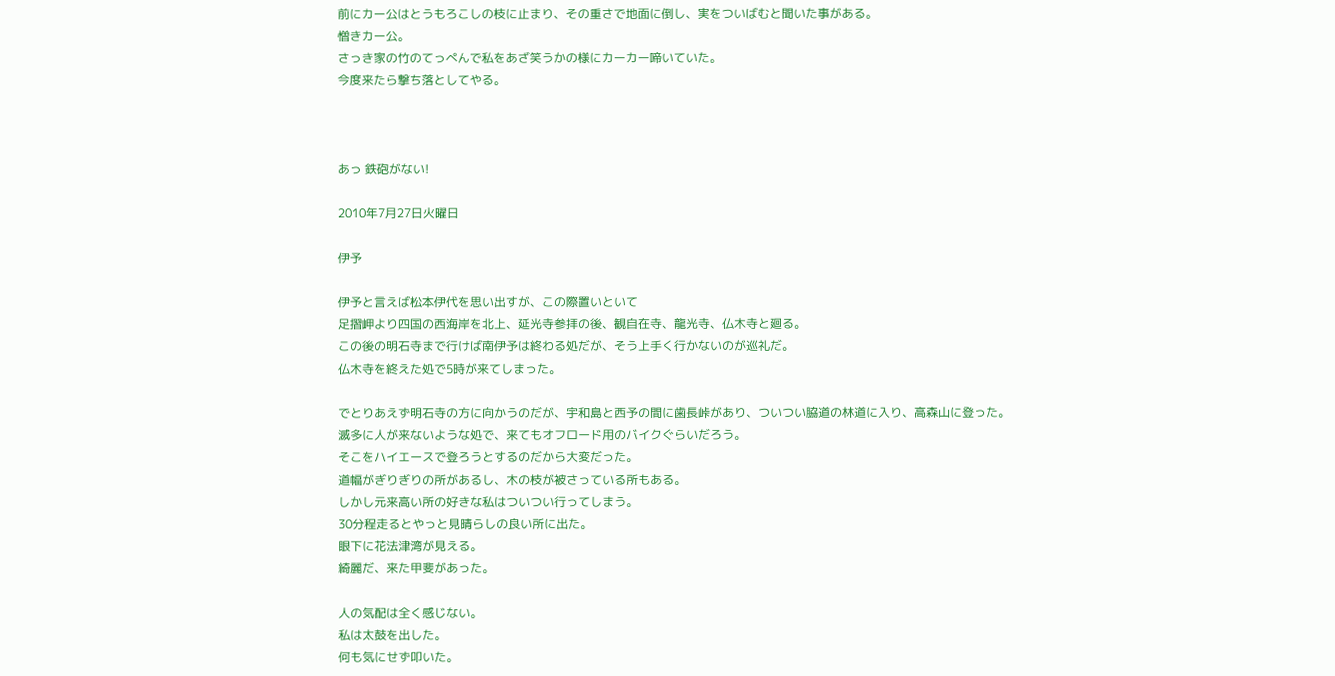前にカー公はとうもろこしの枝に止まり、その重さで地面に倒し、実をついばむと聞いた事がある。
憎きカー公。
さっき家の竹のてっぺんで私をあざ笑うかの様にカーカー啼いていた。
今度来たら撃ち落としてやる。



あっ 鉄砲がない!

2010年7月27日火曜日

伊予

伊予と言えば松本伊代を思い出すが、この際置いといて
足摺岬より四国の西海岸を北上、延光寺参拝の後、観自在寺、龍光寺、仏木寺と廻る。
この後の明石寺まで行けば南伊予は終わる処だが、そう上手く行かないのが巡礼だ。
仏木寺を終えた処で5時が来てしまった。

でとりあえず明石寺の方に向かうのだが、宇和島と西予の間に歯長峠があり、ついつい脇道の林道に入り、高森山に登った。
滅多に人が来ないような処で、来てもオフロード用のバイクぐらいだろう。
そこをハイエースで登ろうとするのだから大変だった。
道幅がぎりぎりの所があるし、木の枝が被さっている所もある。
しかし元来高い所の好きな私はついつい行ってしまう。
30分程走るとやっと見晴らしの良い所に出た。
眼下に花法津湾が見える。
綺麗だ、来た甲斐があった。

人の気配は全く感じない。
私は太鼓を出した。
何も気にせず叩いた。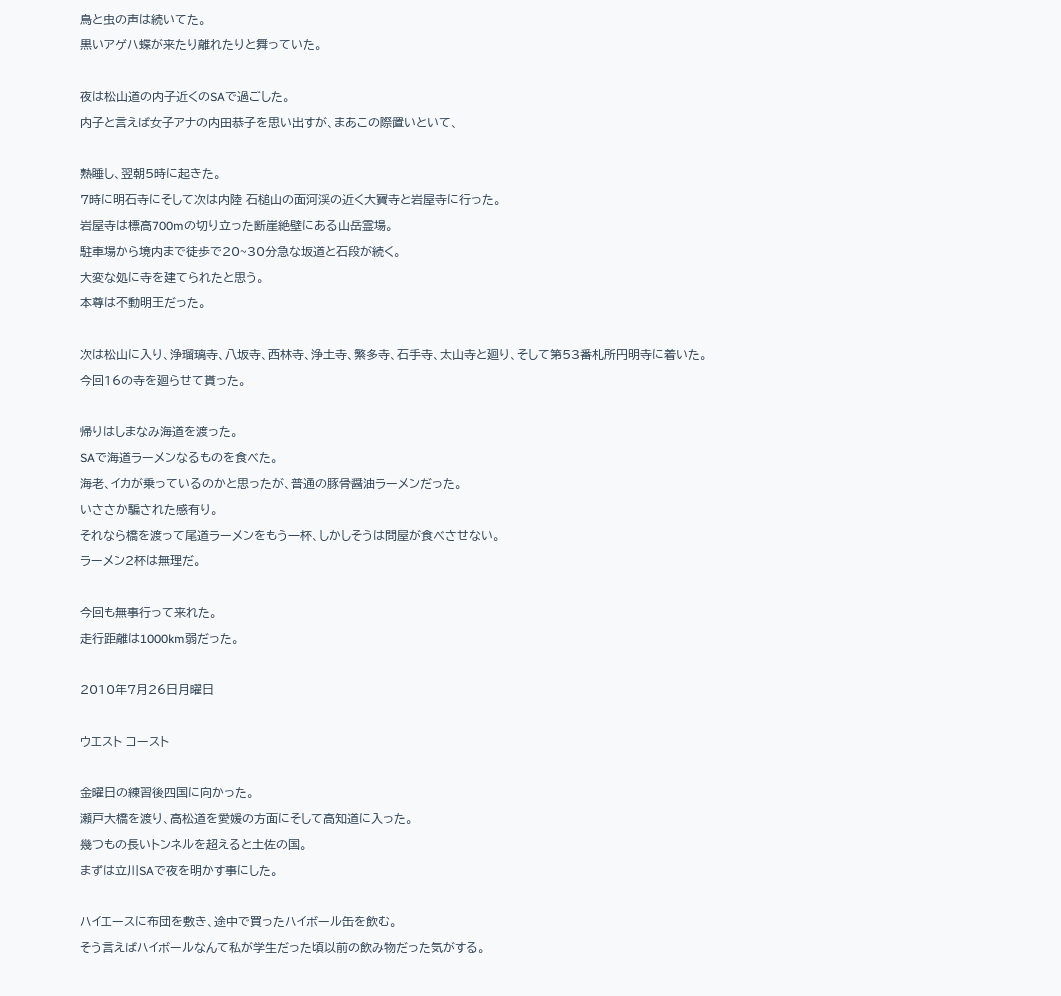鳥と虫の声は続いてた。
黒いアゲハ蝶が来たり離れたりと舞っていた。

夜は松山道の内子近くのSAで過ごした。
内子と言えば女子アナの内田恭子を思い出すが、まあこの際置いといて、

熟睡し、翌朝5時に起きた。
7時に明石寺にそして次は内陸 石槌山の面河渓の近く大寶寺と岩屋寺に行った。
岩屋寺は標高700mの切り立った断崖絶壁にある山岳霊場。
駐車場から境内まで徒歩で20~30分急な坂道と石段が続く。
大変な処に寺を建てられたと思う。
本尊は不動明王だった。

次は松山に入り、浄瑠璃寺、八坂寺、西林寺、浄土寺、繁多寺、石手寺、太山寺と廻り、そして第53番札所円明寺に着いた。
今回16の寺を廻らせて貰った。

帰りはしまなみ海道を渡った。
SAで海道ラーメンなるものを食べた。
海老、イカが乗っているのかと思ったが、普通の豚骨醤油ラーメンだった。
いささか騙された感有り。
それなら橋を渡って尾道ラーメンをもう一杯、しかしそうは問屋が食べさせない。
ラーメン2杯は無理だ。

今回も無事行って来れた。
走行距離は1000km弱だった。

2010年7月26日月曜日

ウエスト コースト

金曜日の練習後四国に向かった。
瀬戸大橋を渡り、高松道を愛媛の方面にそして高知道に入った。
幾つもの長いトンネルを超えると土佐の国。
まずは立川SAで夜を明かす事にした。

ハイエースに布団を敷き、途中で買ったハイボール缶を飲む。
そう言えばハイボールなんて私が学生だった頃以前の飲み物だった気がする。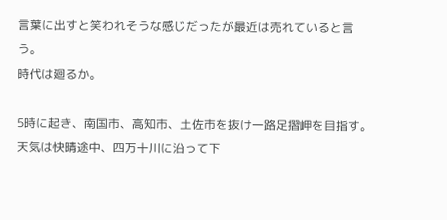言葉に出すと笑われそうな感じだったが最近は売れていると言う。
時代は廻るか。

5時に起き、南国市、高知市、土佐市を抜け一路足摺岬を目指す。
天気は快晴途中、四万十川に沿って下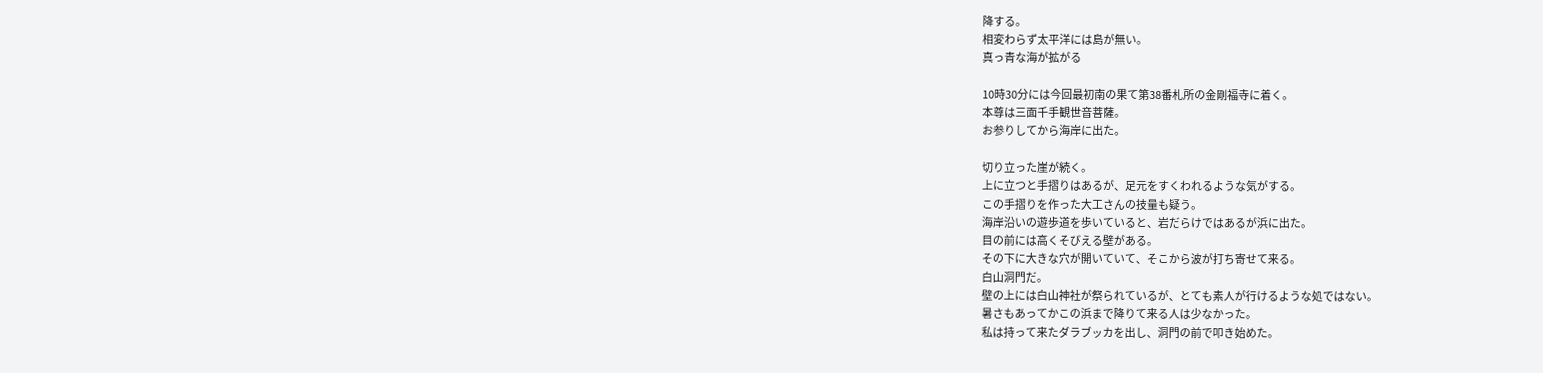降する。
相変わらず太平洋には島が無い。
真っ青な海が拡がる

10時30分には今回最初南の果て第38番札所の金剛福寺に着く。
本尊は三面千手観世音菩薩。
お参りしてから海岸に出た。

切り立った崖が続く。
上に立つと手摺りはあるが、足元をすくわれるような気がする。
この手摺りを作った大工さんの技量も疑う。
海岸沿いの遊歩道を歩いていると、岩だらけではあるが浜に出た。
目の前には高くそびえる壁がある。
その下に大きな穴が開いていて、そこから波が打ち寄せて来る。
白山洞門だ。
壁の上には白山神社が祭られているが、とても素人が行けるような処ではない。
暑さもあってかこの浜まで降りて来る人は少なかった。
私は持って来たダラブッカを出し、洞門の前で叩き始めた。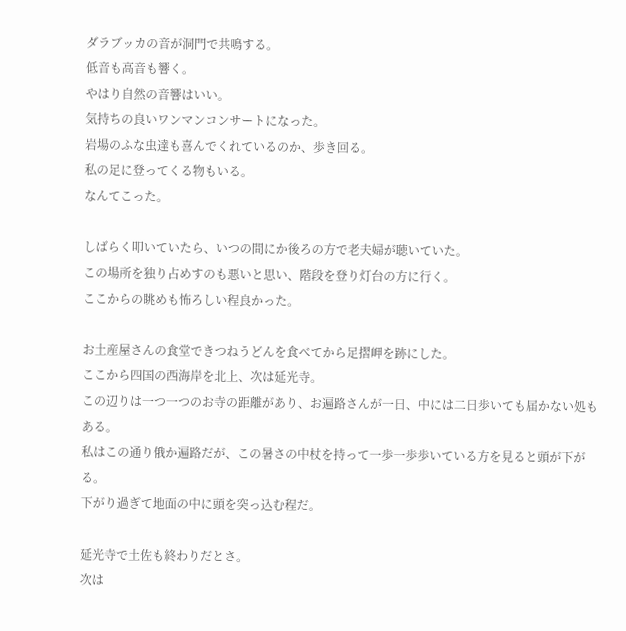ダラブッカの音が洞門で共鳴する。
低音も高音も響く。
やはり自然の音響はいい。
気持ちの良いワンマンコンサートになった。
岩場のふな虫達も喜んでくれているのか、歩き回る。
私の足に登ってくる物もいる。
なんてこった。

しばらく叩いていたら、いつの間にか後ろの方で老夫婦が聴いていた。
この場所を独り占めすのも悪いと思い、階段を登り灯台の方に行く。
ここからの眺めも怖ろしい程良かった。

お土産屋さんの食堂できつねうどんを食べてから足摺岬を跡にした。
ここから四国の西海岸を北上、次は延光寺。
この辺りは一つ一つのお寺の距離があり、お遍路さんが一日、中には二日歩いても届かない処もある。
私はこの通り俄か遍路だが、この暑さの中杖を持って一歩一歩歩いている方を見ると頭が下がる。
下がり過ぎて地面の中に頭を突っ込む程だ。

延光寺で土佐も終わりだとさ。
次は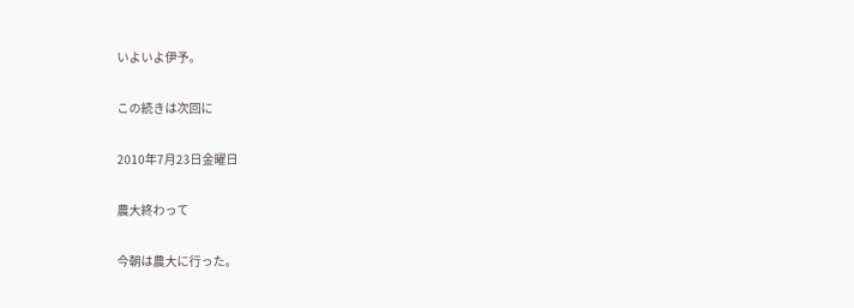いよいよ伊予。

この続きは次回に

2010年7月23日金曜日

農大終わって

今朝は農大に行った。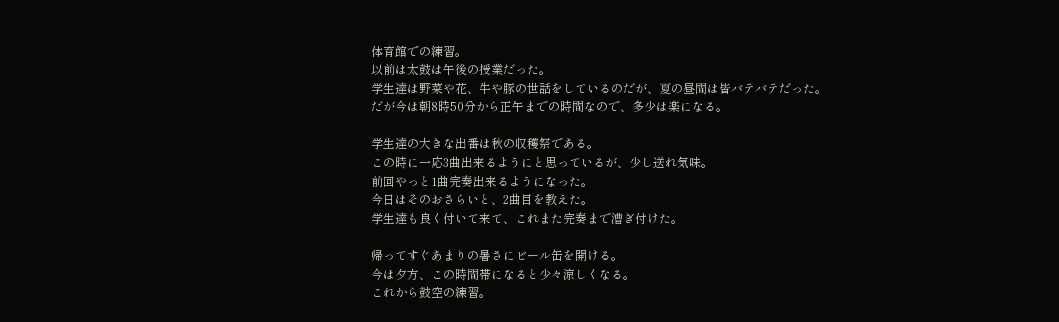体育館での練習。
以前は太鼓は午後の授業だった。
学生達は野菜や花、牛や豚の世話をしているのだが、夏の昼間は皆バテバテだった。
だが今は朝8時50分から正午までの時間なので、多少は楽になる。

学生達の大きな出番は秋の収穫祭である。
この時に一応3曲出来るようにと思っているが、少し送れ気味。
前回やっと1曲完奏出来るようになった。
今日はそのおさらいと、2曲目を教えた。
学生達も良く付いて来て、これまた完奏まで漕ぎ付けた。

帰ってすぐあまりの暑さにビール缶を開ける。
今は夕方、この時間帯になると少々涼しくなる。
これから鼓空の練習。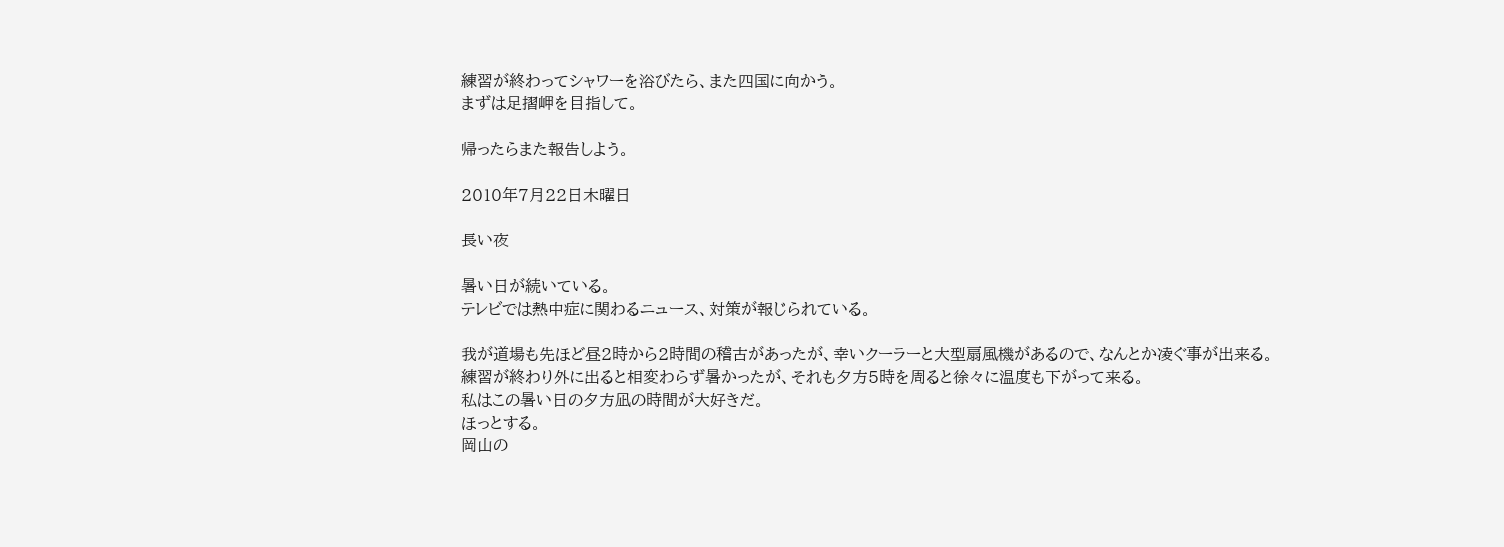練習が終わってシャワーを浴びたら、また四国に向かう。
まずは足摺岬を目指して。

帰ったらまた報告しよう。

2010年7月22日木曜日

長い夜

暑い日が続いている。
テレビでは熱中症に関わるニュース、対策が報じられている。

我が道場も先ほど昼2時から2時間の稽古があったが、幸いクーラーと大型扇風機があるので、なんとか凌ぐ事が出来る。
練習が終わり外に出ると相変わらず暑かったが、それも夕方5時を周ると徐々に温度も下がって来る。
私はこの暑い日の夕方凪の時間が大好きだ。
ほっとする。
岡山の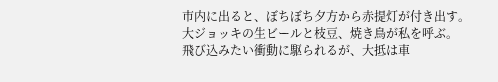市内に出ると、ぼちぼち夕方から赤提灯が付き出す。
大ジョッキの生ビールと枝豆、焼き鳥が私を呼ぶ。
飛び込みたい衝動に駆られるが、大抵は車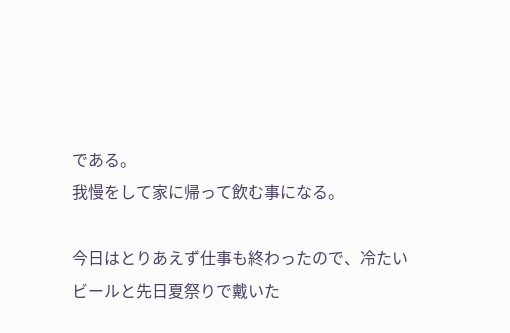である。
我慢をして家に帰って飲む事になる。

今日はとりあえず仕事も終わったので、冷たいビールと先日夏祭りで戴いた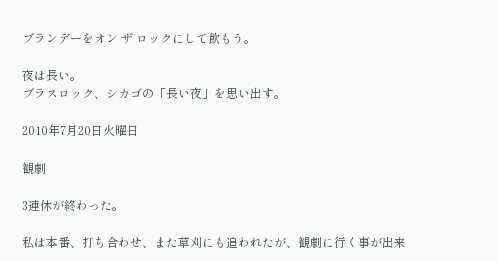ブランデーをオン ザ ロックにして飲もう。

夜は長い。
ブラスロック、シカゴの「長い夜」を思い出す。

2010年7月20日火曜日

観劇

3連休が終わった。

私は本番、打ち合わせ、また草刈にも追われたが、観劇に行く事が出来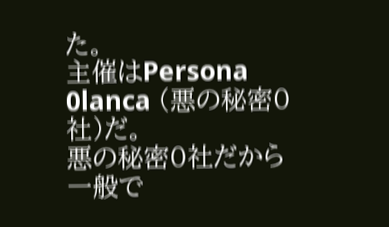た。
主催はPersona 0lanca (悪の秘密0社)だ。
悪の秘密0社だから一般で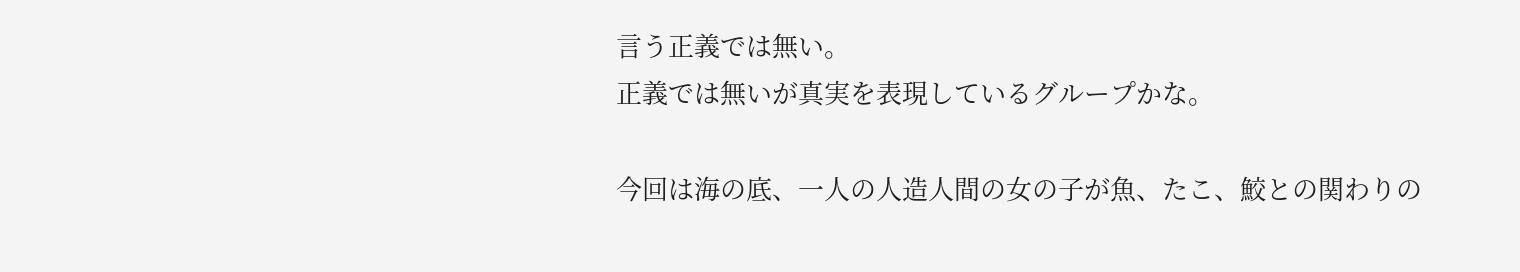言う正義では無い。
正義では無いが真実を表現しているグループかな。

今回は海の底、一人の人造人間の女の子が魚、たこ、鮫との関わりの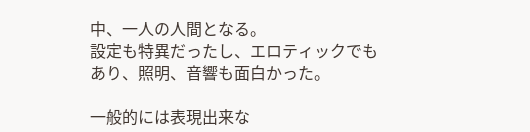中、一人の人間となる。
設定も特異だったし、エロティックでもあり、照明、音響も面白かった。

一般的には表現出来な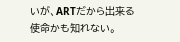いが、ARTだから出来る使命かも知れない。